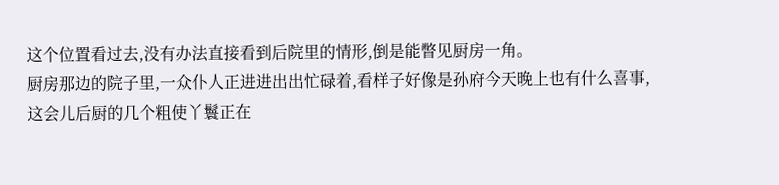这个位置看过去,没有办法直接看到后院里的情形,倒是能瞥见厨房一角。
厨房那边的院子里,一众仆人正进进出出忙碌着,看样子好像是孙府今天晚上也有什么喜事,这会儿后厨的几个粗使丫鬟正在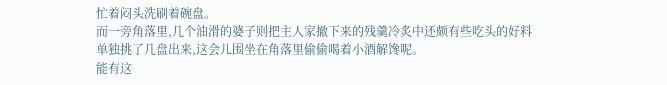忙着闷头洗刷着碗盘。
而一旁角落里,几个油滑的婆子则把主人家撤下来的残羹冷炙中还颇有些吃头的好料单独挑了几盘出来,这会儿围坐在角落里偷偷喝着小酒解馋呢。
能有这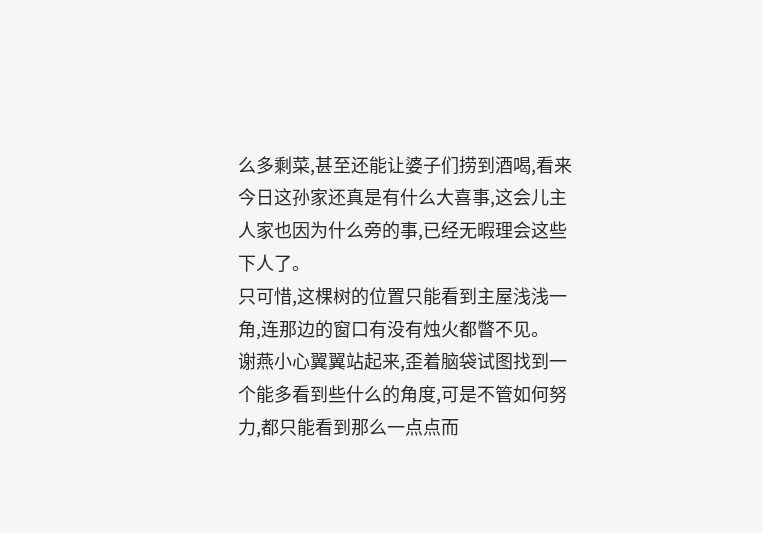么多剩菜,甚至还能让婆子们捞到酒喝,看来今日这孙家还真是有什么大喜事,这会儿主人家也因为什么旁的事,已经无暇理会这些下人了。
只可惜,这棵树的位置只能看到主屋浅浅一角,连那边的窗口有没有烛火都瞥不见。
谢燕小心翼翼站起来,歪着脑袋试图找到一个能多看到些什么的角度,可是不管如何努力,都只能看到那么一点点而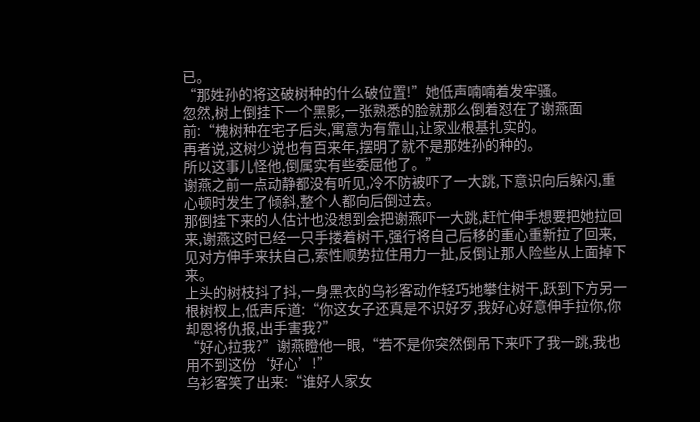已。
“那姓孙的将这破树种的什么破位置!”她低声喃喃着发牢骚。
忽然,树上倒挂下一个黑影,一张熟悉的脸就那么倒着怼在了谢燕面前:“槐树种在宅子后头,寓意为有靠山,让家业根基扎实的。
再者说,这树少说也有百来年,摆明了就不是那姓孙的种的。
所以这事儿怪他,倒属实有些委屈他了。”
谢燕之前一点动静都没有听见,冷不防被吓了一大跳,下意识向后躲闪,重心顿时发生了倾斜,整个人都向后倒过去。
那倒挂下来的人估计也没想到会把谢燕吓一大跳,赶忙伸手想要把她拉回来,谢燕这时已经一只手搂着树干,强行将自己后移的重心重新拉了回来,见对方伸手来扶自己,索性顺势拉住用力一扯,反倒让那人险些从上面掉下来。
上头的树枝抖了抖,一身黑衣的乌衫客动作轻巧地攀住树干,跃到下方另一根树杈上,低声斥道:“你这女子还真是不识好歹,我好心好意伸手拉你,你却恩将仇报,出手害我?”
“好心拉我?”谢燕瞪他一眼,“若不是你突然倒吊下来吓了我一跳,我也用不到这份‘好心’!”
乌衫客笑了出来:“谁好人家女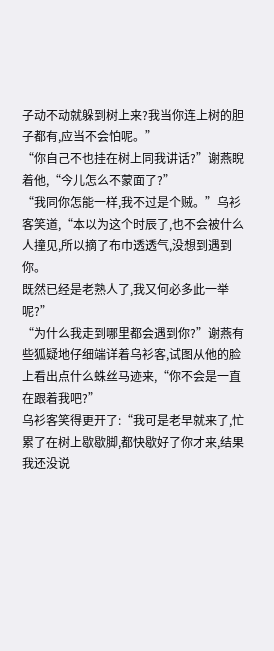子动不动就躲到树上来?我当你连上树的胆子都有,应当不会怕呢。”
“你自己不也挂在树上同我讲话?”谢燕睨着他,“今儿怎么不蒙面了?”
“我同你怎能一样,我不过是个贼。”乌衫客笑道,“本以为这个时辰了,也不会被什么人撞见,所以摘了布巾透透气,没想到遇到你。
既然已经是老熟人了,我又何必多此一举呢?”
“为什么我走到哪里都会遇到你?”谢燕有些狐疑地仔细端详着乌衫客,试图从他的脸上看出点什么蛛丝马迹来,“你不会是一直在跟着我吧?”
乌衫客笑得更开了:“我可是老早就来了,忙累了在树上歇歇脚,都快歇好了你才来,结果我还没说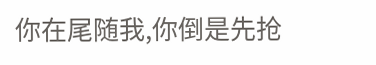你在尾随我,你倒是先抢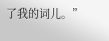了我的词儿。”